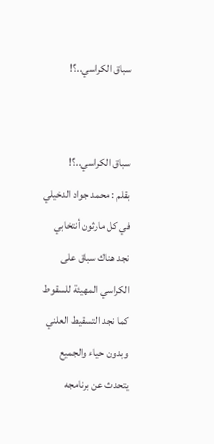سباق الكراسي..؟!


سباق الكراسي..؟!
بقلم : محمد جواد الدخيلي
في كل مارثون أنتخابي نجد هناك سباق على الكراسي المهيئة للسقوط كما نجد التسقيط العلني وبدون حياء والجميع يتحدث عن برنامجه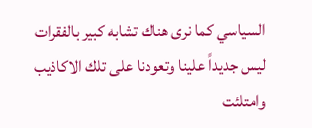السياسي كما نرى هناك تشابه كبير بالفقرات ليس جديداً علينا وتعودنا على تلك الاكاذيب وامتلئت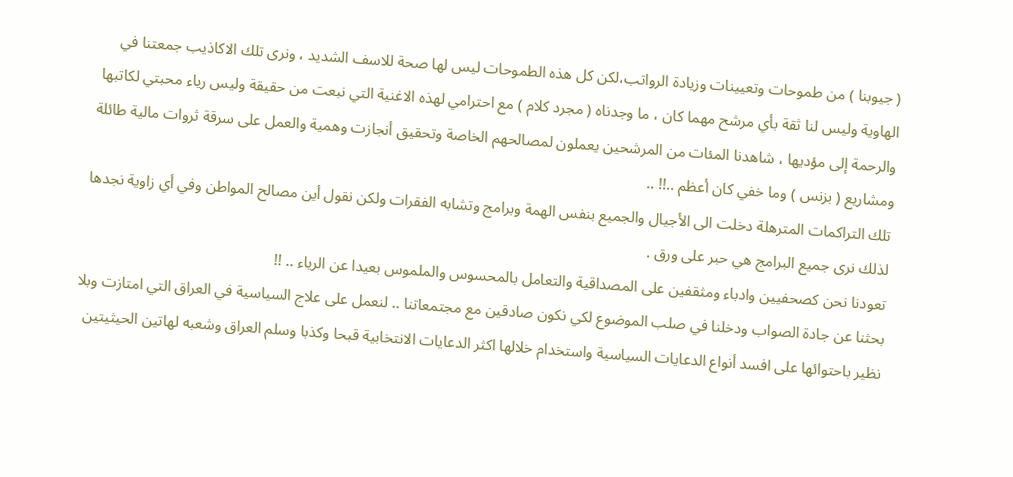( جيوبنا ) من طموحات وتعيينات وزيادة الرواتب،لكن كل هذه الطموحات ليس لها صحة للاسف الشديد ، ونرى تلك الاكاذيب جمعتنا في الهاوية وليس لنا ثقة بأي مرشح مهما كان ، ما وجدناه ( مجرد كلام ) مع احترامي لهذه الاغنية التي نبعت من حقيقة وليس رياء محبتي لكاتبها والرحمة إلى مؤديها ، شاهدنا المئات من المرشحين يعملون لمصالحهم الخاصة وتحقيق أنجازت وهمية والعمل على سرقة ثروات مالية طائلة ومشاريع ( بزنس ) وما خفي كان أعظم ..!! ..
تلك التراكمات المترهلة دخلت الى الأجيال والجميع بنفس الهمة وبرامج وتشابه الفقرات ولكن نقول أين مصالح المواطن وفي أي زاوية نجدها لذلك نرى جميع البرامج هي حبر على ورق .
تعودنا نحن كصحفيين وادباء ومثقفين على المصداقية والتعامل بالمحسوس والملموس بعيدا عن الرياء .. !!
بحثنا عن جادة الصواب ودخلنا في صلب الموضوع لكي نكون صادقين مع مجتمعاتنا .. لنعمل على علاج السياسية في العراق التي امتازت وبلا نظير باحتوائها على افسد أنواع الدعايات السياسية واستخدام خلالها اكثر الدعايات الانتخابية قبحا وكذبا وسلم العراق وشعبه لهاتين الحيثيتين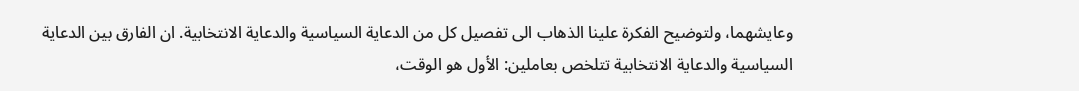وعايشهما، ولتوضيح الفكرة علينا الذهاب الى تفصيل كل من الدعاية السياسية والدعاية الانتخابية. ان الفارق بين الدعاية السياسية والدعاية الانتخابية تتلخص بعاملين: الأول هو الوقت،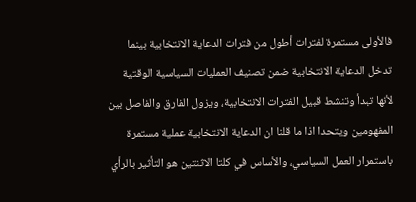فالأولى مستمرة لفترات أطول من فترات الدعاية الانتخابية بينما تدخل الدعاية الانتخابية ضمن تصنيف العمليات السياسية الوقتية لأنها تبدأ وتنشط قبيل الفترات الانتخابية، ويزول الفارق والفاصل بين المفهومين ويتحدا اذا ما قلنا ان الدعاية الانتخابية عملية مستمرة باستمرار العمل السياسي، والأساس في كلتا الاثنتين هو التأثير بالرأي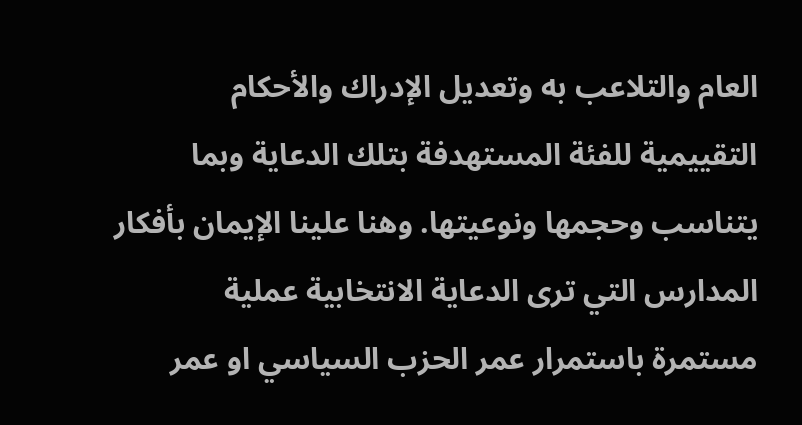العام والتلاعب به وتعديل الإدراك والأحكام التقييمية للفئة المستهدفة بتلك الدعاية وبما يتناسب وحجمها ونوعيتها. وهنا علينا الإيمان بأفكار المدارس التي ترى الدعاية الانتخابية عملية مستمرة باستمرار عمر الحزب السياسي او عمر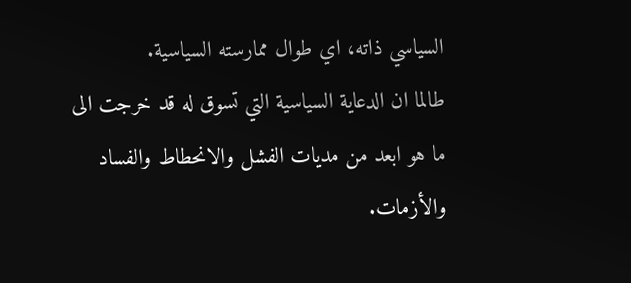السياسي ذاته، اي طوال ممارسته السياسية.
طالما ان الدعاية السياسية التي تسوق له قد خرجت الى ما هو ابعد من مديات الفشل والانحطاط والفساد والأزمات.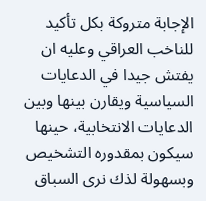الإجابة متروكة بكل تأكيد للناخب العراقي وعليه ان يفتش جيدا في الدعايات السياسية ويقارن بينها وبين الدعايات الانتخابية، حينها سيكون بمقدوره التشخيص وبسهولة لذك نرى السباق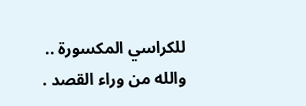للكراسي المكسورة ..
والله من وراء القصد .